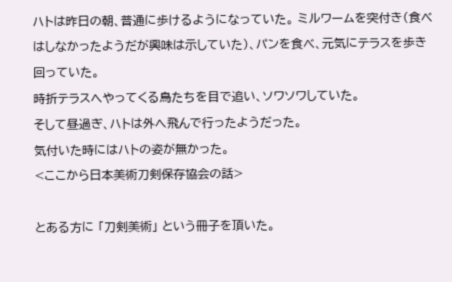ハトは昨日の朝、普通に歩けるようになっていた。 ミルワームを突付き(食べはしなかったようだが興味は示していた)、パンを食べ、元気にテラスを歩き回っていた。
時折テラスへやってくる鳥たちを目で追い、ソワソワしていた。
そして昼過ぎ、ハトは外へ飛んで行ったようだった。
気付いた時にはハトの姿が無かった。
<ここから日本美術刀剣保存協会の話>

とある方に 「刀剣美術」 という冊子を頂いた。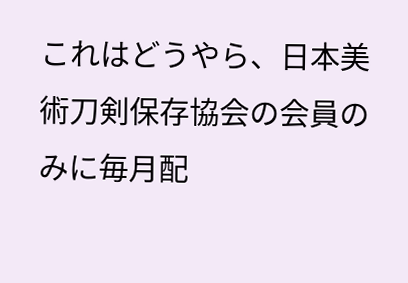これはどうやら、日本美術刀剣保存協会の会員のみに毎月配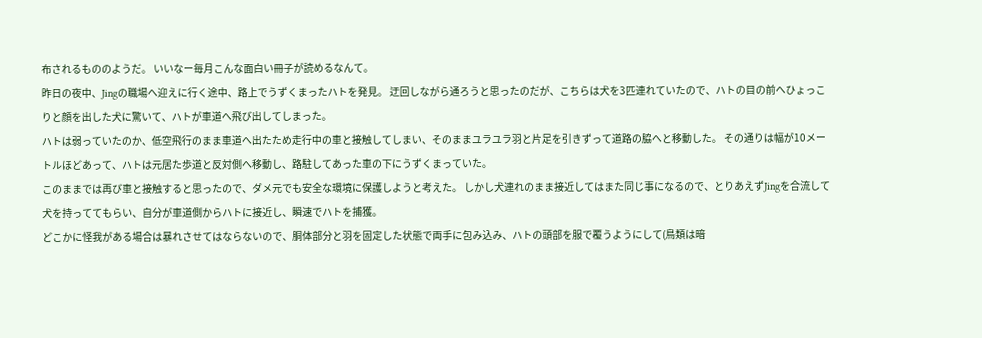布されるもののようだ。 いいなー毎月こんな面白い冊子が読めるなんて。
昨日の夜中、Jingの職場へ迎えに行く途中、路上でうずくまったハトを発見。 迂回しながら通ろうと思ったのだが、こちらは犬を3匹連れていたので、ハトの目の前へひょっこりと顔を出した犬に驚いて、ハトが車道へ飛び出してしまった。
ハトは弱っていたのか、低空飛行のまま車道へ出たため走行中の車と接触してしまい、そのままユラユラ羽と片足を引きずって道路の脇へと移動した。 その通りは幅が10メートルほどあって、ハトは元居た歩道と反対側へ移動し、路駐してあった車の下にうずくまっていた。
このままでは再び車と接触すると思ったので、ダメ元でも安全な環境に保護しようと考えた。 しかし犬連れのまま接近してはまた同じ事になるので、とりあえずJingを合流して犬を持っててもらい、自分が車道側からハトに接近し、瞬速でハトを捕獲。
どこかに怪我がある場合は暴れさせてはならないので、胴体部分と羽を固定した状態で両手に包み込み、ハトの頭部を服で覆うようにして(鳥類は暗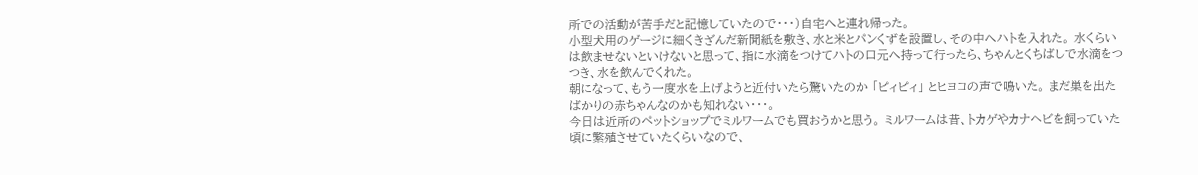所での活動が苦手だと記憶していたので・・・)自宅へと連れ帰った。
小型犬用のゲージに細くきざんだ新聞紙を敷き、水と米とパンくずを設置し、その中へハトを入れた。 水くらいは飲ませないといけないと思って、指に水滴をつけてハトの口元へ持って行ったら、ちゃんとくちばしで水滴をつつき、水を飲んでくれた。
朝になって、もう一度水を上げようと近付いたら驚いたのか 「ピィピィ」 とヒヨコの声で鳴いた。 まだ巣を出たばかりの赤ちゃんなのかも知れない・・・。
今日は近所のペットショップでミルワームでも買おうかと思う。 ミルワームは昔、トカゲやカナヘビを飼っていた頃に繁殖させていたくらいなので、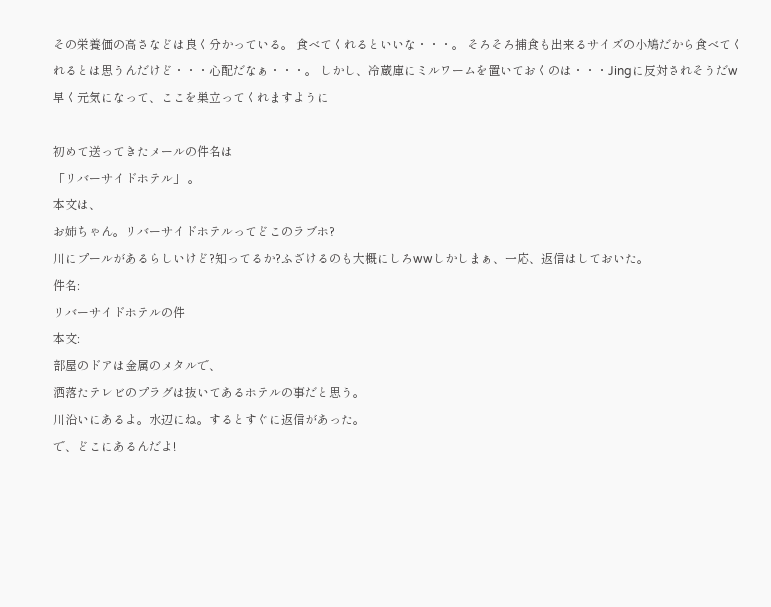その栄養価の高さなどは良く分かっている。 食べてくれるといいな・・・。 そろそろ捕食も出来るサイズの小鳩だから食べてくれるとは思うんだけど・・・心配だなぁ・・・。 しかし、冷蔵庫にミルワームを置いておくのは・・・Jingに反対されそうだw
早く元気になって、ここを巣立ってくれますように

初めて送ってきたメールの件名は
「リバーサイドホテル」 。
本文は、
お姉ちゃん。リバーサイドホテルってどこのラブホ?
川にプールがあるらしいけど?知ってるか?ふざけるのも大概にしろwwしかしまぁ、一応、返信はしておいた。
件名:
リバーサイドホテルの件
本文:
部屋のドアは金属のメタルで、
洒落たテレビのプラグは抜いてあるホテルの事だと思う。
川沿いにあるよ。水辺にね。するとすぐに返信があった。
で、どこにあるんだよ!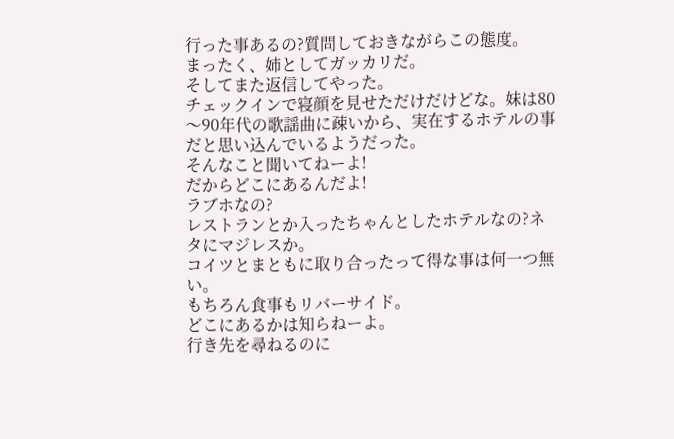行った事あるの?質問しておきながらこの態度。
まったく、姉としてガッカリだ。
そしてまた返信してやった。
チェックインで寝顔を見せただけだけどな。妹は80〜90年代の歌謡曲に疎いから、実在するホテルの事だと思い込んでいるようだった。
そんなこと聞いてねーよ!
だからどこにあるんだよ!
ラブホなの?
レストランとか入ったちゃんとしたホテルなの?ネタにマジレスか。
コイツとまともに取り合ったって得な事は何一つ無い。
もちろん食事もリバーサイド。
どこにあるかは知らねーよ。
行き先を尋ねるのに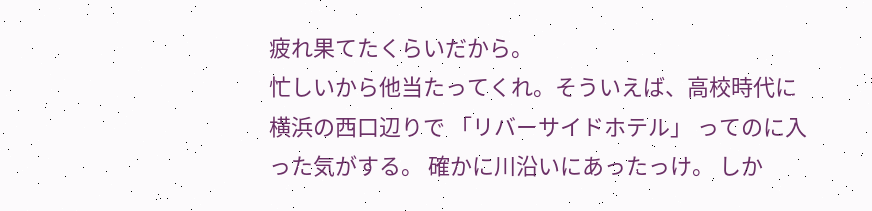疲れ果てたくらいだから。
忙しいから他当たってくれ。そういえば、高校時代に横浜の西口辺りで 「リバーサイドホテル」 ってのに入った気がする。 確かに川沿いにあったっけ。 しか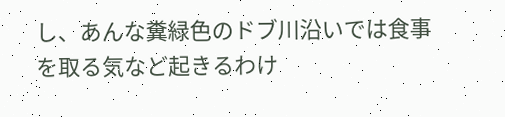し、あんな糞緑色のドブ川沿いでは食事を取る気など起きるわけ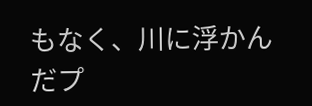もなく、川に浮かんだプ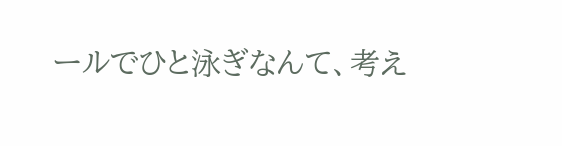ールでひと泳ぎなんて、考え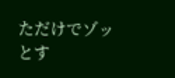ただけでゾッとす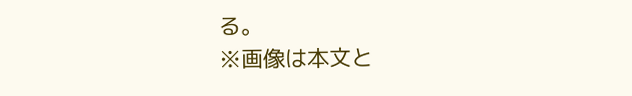る。
※画像は本文と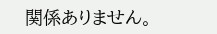関係ありません。